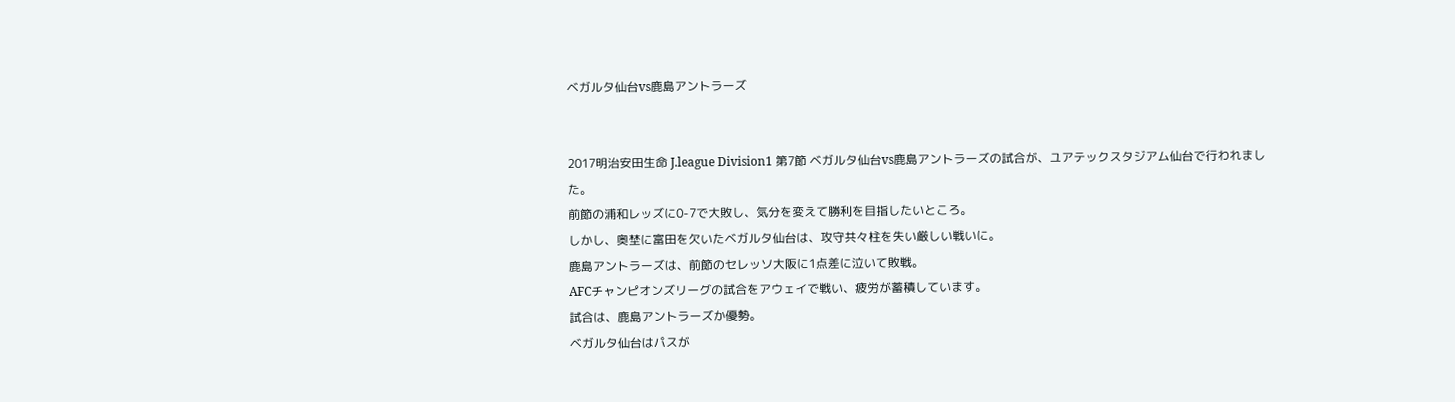ベガルタ仙台vs鹿島アントラーズ


2017明治安田生命 J.league Division1 第7節 ベガルタ仙台vs鹿島アントラーズの試合が、ユアテックスタジアム仙台で行われました。
前節の浦和レッズに0-7で大敗し、気分を変えて勝利を目指したいところ。
しかし、奥埜に富田を欠いたベガルタ仙台は、攻守共々柱を失い厳しい戦いに。
鹿島アントラーズは、前節のセレッソ大阪に1点差に泣いて敗戦。
AFCチャンピオンズリーグの試合をアウェイで戦い、疲労が蓄積しています。
試合は、鹿島アントラーズか優勢。
ベガルタ仙台はパスが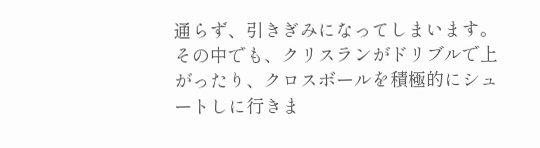通らず、引きぎみになってしまいます。
その中でも、クリスランがドリブルで上がったり、クロスボールを積極的にシュートしに行きま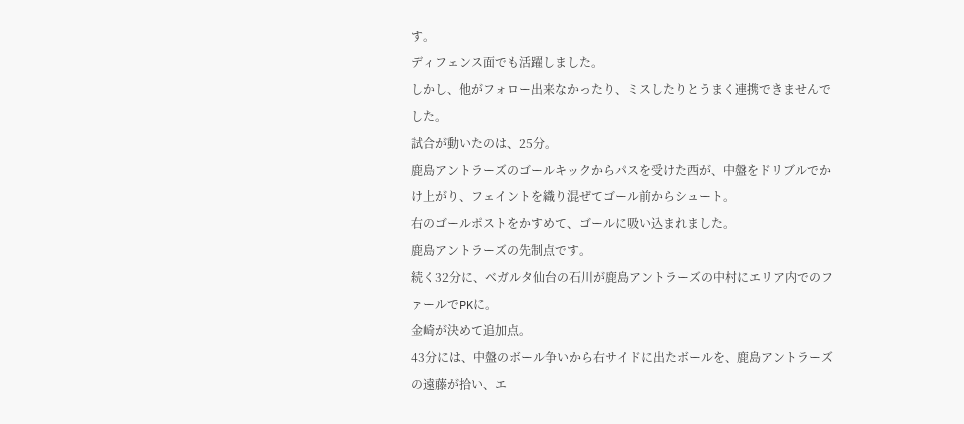す。
ディフェンス面でも活躍しました。
しかし、他がフォロー出来なかったり、ミスしたりとうまく連携できませんでした。
試合が動いたのは、25分。
鹿島アントラーズのゴールキックからパスを受けた西が、中盤をドリブルでかけ上がり、フェイントを織り混ぜてゴール前からシュート。
右のゴールポストをかすめて、ゴールに吸い込まれました。
鹿島アントラーズの先制点です。
続く32分に、ベガルタ仙台の石川が鹿島アントラーズの中村にエリア内でのファールでPKに。
金崎が決めて追加点。
43分には、中盤のボール争いから右サイドに出たボールを、鹿島アントラーズの遠藤が拾い、エ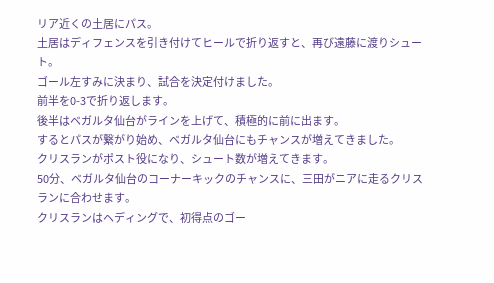リア近くの土居にパス。
土居はディフェンスを引き付けてヒールで折り返すと、再び遠藤に渡りシュート。
ゴール左すみに決まり、試合を決定付けました。
前半を0-3で折り返します。
後半はベガルタ仙台がラインを上げて、積極的に前に出ます。
するとパスが繋がり始め、ベガルタ仙台にもチャンスが増えてきました。
クリスランがポスト役になり、シュート数が増えてきます。
50分、ベガルタ仙台のコーナーキックのチャンスに、三田がニアに走るクリスランに合わせます。
クリスランはヘディングで、初得点のゴー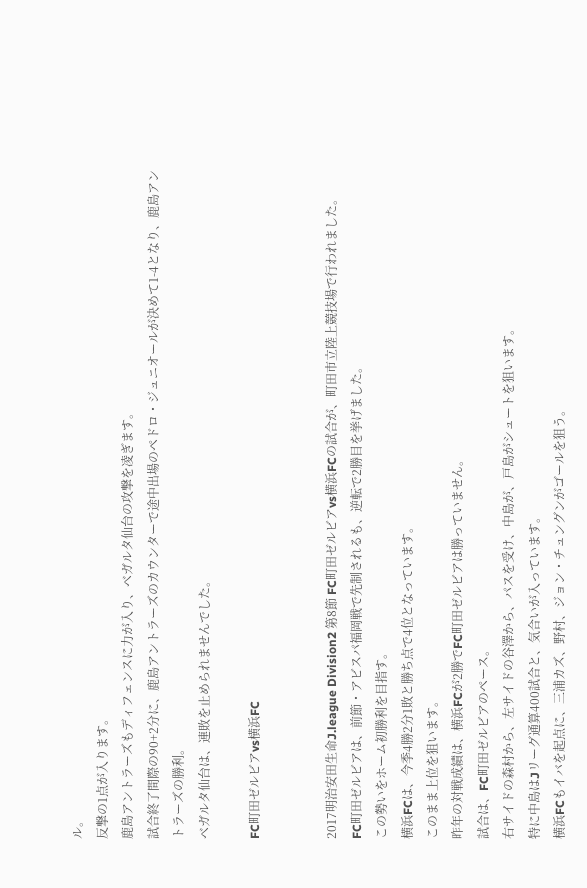ル。
反撃の1点が入ります。
鹿島アントラーズもディフェンスに力が入り、ベガルタ仙台の攻撃を凌ぎます。
試合終了間際の90+2分に、鹿島アントラーズのカウンターで途中出場のペドロ・ジュニオールが決めて1-4となり、鹿島アントラーズの勝利。
ベガルタ仙台は、連敗を止められませんでした。

FC町田ゼルビアvs横浜FC


2017明治安田生命J.league Division2 第8節 FC町田ゼルビアvs横浜FCの試合が、町田市立陸上競技場で行われました。
FC町田ゼルビアは、前節・アビスパ福岡戦で先制されるも、逆転で2勝目を挙げました。
この勢いをホーム初勝利を目指す。
横浜FCは、今季4勝2分1敗と勝ち点で4位となっています。
このまま上位を狙います。
昨年の対戦成績は、横浜FCが2勝でFC町田ゼルビアは勝っていません。
試合は、FC町田ゼルビアのペース。
右サイドの森村から、左サイドの谷澤から、パスを受け、中島が、戸島がシュートを狙います。
特に中島はJリーグ通算400試合と、気合いが入っています。
横浜FCもイバを起点に、三浦カズ、野村、ジョン・チュングンがゴールを狙う。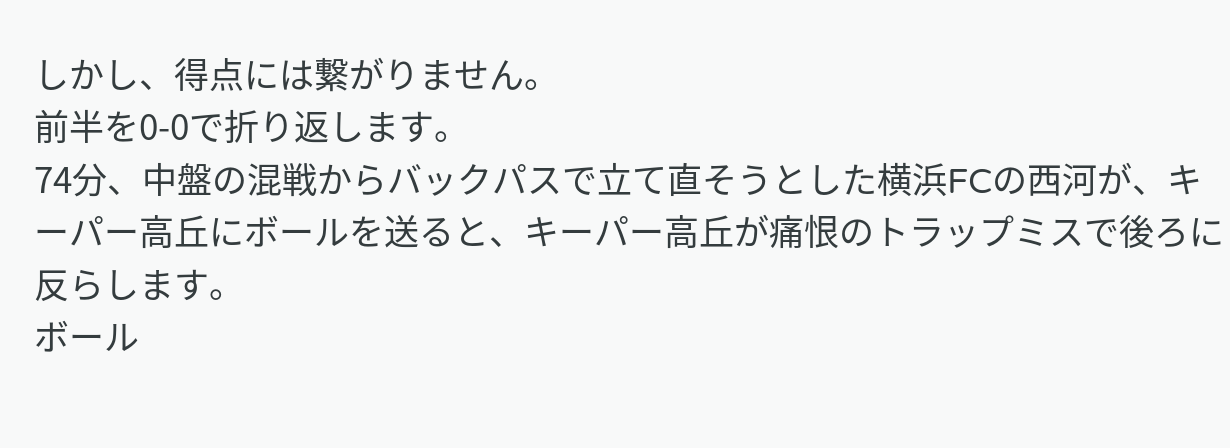しかし、得点には繋がりません。
前半を0-0で折り返します。
74分、中盤の混戦からバックパスで立て直そうとした横浜FCの西河が、キーパー高丘にボールを送ると、キーパー高丘が痛恨のトラップミスで後ろに反らします。
ボール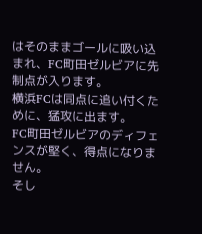はそのままゴールに吸い込まれ、FC町田ゼルビアに先制点が入ります。
横浜FCは同点に追い付くために、猛攻に出ます。
FC町田ゼルビアのディフェンスが堅く、得点になりません。
そし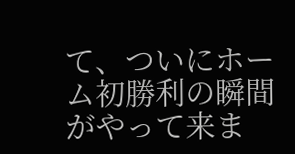て、ついにホーム初勝利の瞬間がやって来ま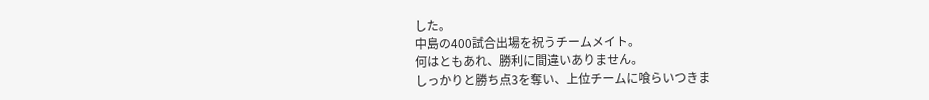した。
中島の400試合出場を祝うチームメイト。
何はともあれ、勝利に間違いありません。
しっかりと勝ち点3を奪い、上位チームに喰らいつきま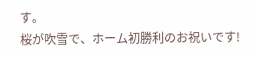す。
桜が吹雪で、ホーム初勝利のお祝いです!